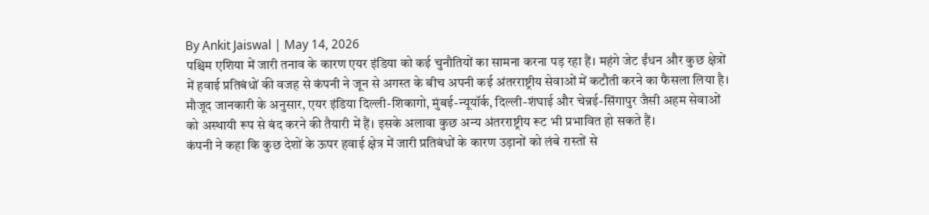By Ankit Jaiswal | May 14, 2026
पश्चिम एशिया में जारी तनाव के कारण एयर इंडिया को कई चुनौतियों का सामना करना पड़ रहा हैं। महंगे जेट ईंधन और कुछ क्षेत्रों में हवाई प्रतिबंधों की वजह से कंपनी ने जून से अगस्त के बीच अपनी कई अंतरराष्ट्रीय सेवाओं में कटौती करने का फैसला लिया है।
मौजूद जानकारी के अनुसार, एयर इंडिया दिल्ली-शिकागो, मुंबई-न्यूयॉर्क, दिल्ली-शंघाई और चेन्नई-सिंगापुर जैसी अहम सेवाओं को अस्थायी रूप से बंद करने की तैयारी में हैं। इसके अलावा कुछ अन्य अंतरराष्ट्रीय रूट भी प्रभावित हो सकते हैं।
कंपनी ने कहा कि कुछ देशों के ऊपर हवाई क्षेत्र में जारी प्रतिबंधों के कारण उड़ानों को लंबे रास्तों से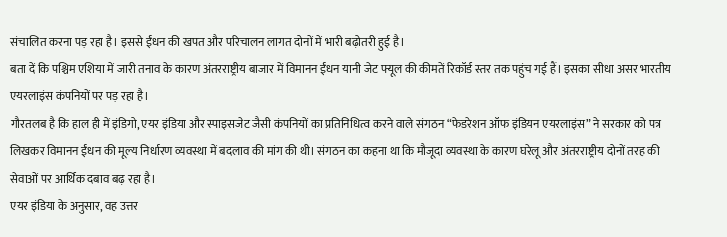संचालित करना पड़ रहा है। इससे ईंधन की खपत और परिचालन लागत दोनों में भारी बढ़ोतरी हुई है।
बता दें कि पश्चिम एशिया में जारी तनाव के कारण अंतरराष्ट्रीय बाजार में विमानन ईंधन यानी जेट फ्यूल की कीमतें रिकॉर्ड स्तर तक पहुंच गई हैं। इसका सीधा असर भारतीय एयरलाइंस कंपनियों पर पड़ रहा है।
गौरतलब है कि हाल ही में इंडिगो, एयर इंडिया और स्पाइसजेट जैसी कंपनियों का प्रतिनिधित्व करने वाले संगठन “फेडरेशन ऑफ इंडियन एयरलाइंस” ने सरकार को पत्र लिखकर विमानन ईंधन की मूल्य निर्धारण व्यवस्था में बदलाव की मांग की थी। संगठन का कहना था कि मौजूदा व्यवस्था के कारण घरेलू और अंतरराष्ट्रीय दोनों तरह की सेवाओं पर आर्थिक दबाव बढ़ रहा है।
एयर इंडिया के अनुसार, वह उत्तर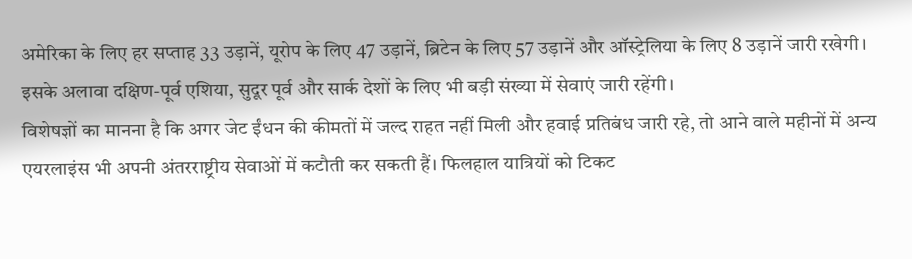अमेरिका के लिए हर सप्ताह 33 उड़ानें, यूरोप के लिए 47 उड़ानें, ब्रिटेन के लिए 57 उड़ानें और ऑस्ट्रेलिया के लिए 8 उड़ानें जारी रखेगी। इसके अलावा दक्षिण-पूर्व एशिया, सुदूर पूर्व और सार्क देशों के लिए भी बड़ी संख्या में सेवाएं जारी रहेंगी।
विशेषज्ञों का मानना है कि अगर जेट ईंधन की कीमतों में जल्द राहत नहीं मिली और हवाई प्रतिबंध जारी रहे, तो आने वाले महीनों में अन्य एयरलाइंस भी अपनी अंतरराष्ट्रीय सेवाओं में कटौती कर सकती हैं। फिलहाल यात्रियों को टिकट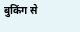बुकिंग से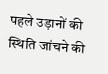पहले उड़ानों की स्थिति जांचने की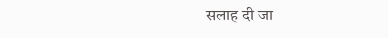सलाह दी जा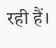रही हैं।